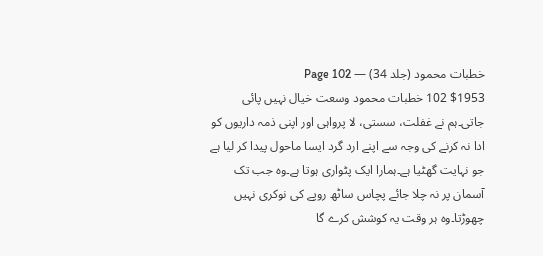خطبات محمود (جلد 34) — Page 102
$1953 102 خطبات محمود وسعت خیال نہیں پائی جاتی۔ہم نے غفلت، سستی، لا پرواہی اور اپنی ذمہ داریوں کو ادا نہ کرنے کی وجہ سے اپنے ارد گرد ایسا ماحول پیدا کر لیا ہے جو نہایت گھٹیا ہے۔ہمارا ایک پٹواری ہوتا ہے۔وہ جب تک آسمان پر نہ چلا جائے پچاس ساٹھ روپے کی نوکری نہیں چھوڑتا۔وہ ہر وقت یہ کوشش کرے گا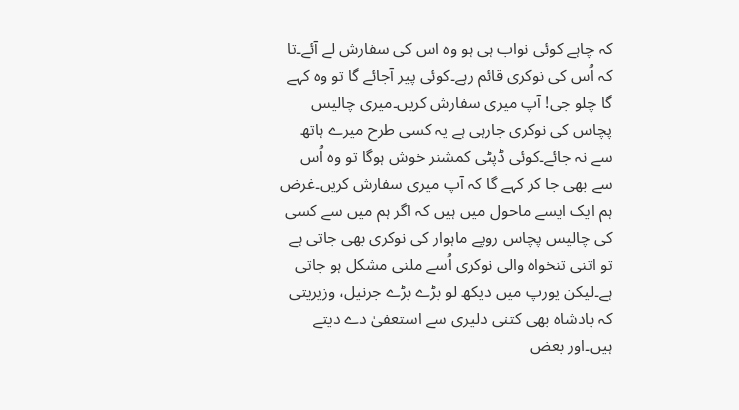کہ چاہے کوئی نواب ہی ہو وہ اس کی سفارش لے آئے۔تا کہ اُس کی نوکری قائم رہے۔کوئی پیر آجائے گا تو وہ کہے گا چلو جی! آپ میری سفارش کریں۔میری چالیس پچاس کی نوکری جارہی ہے یہ کسی طرح میرے ہاتھ سے نہ جائے۔کوئی ڈپٹی کمشنر خوش ہوگا تو وہ اُس سے بھی جا کر کہے گا کہ آپ میری سفارش کریں۔غرض ہم ایک ایسے ماحول میں ہیں کہ اگر ہم میں سے کسی کی چالیس پچاس روپے ماہوار کی نوکری بھی جاتی ہے تو اتنی تنخواہ والی نوکری اُسے ملنی مشکل ہو جاتی ہے۔لیکن یورپ میں دیکھ لو بڑے بڑے جرنیل، وزیریتی کہ بادشاہ بھی کتنی دلیری سے استعفیٰ دے دیتے ہیں۔اور بعض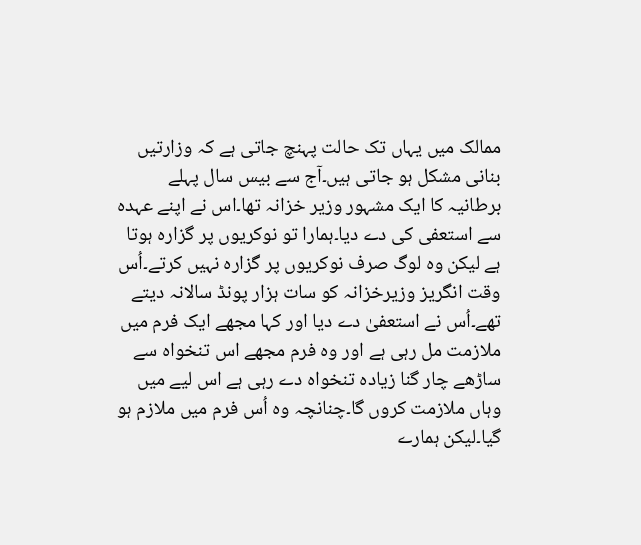ممالک میں یہاں تک حالت پہنچ جاتی ہے کہ وزارتیں بنانی مشکل ہو جاتی ہیں۔آج سے بیس سال پہلے برطانیہ کا ایک مشہور وزیر خزانہ تھا۔اس نے اپنے عہدہ سے استعفی کی دے دیا۔ہمارا تو نوکریوں پر گزارہ ہوتا ہے لیکن وہ لوگ صرف نوکریوں پر گزارہ نہیں کرتے۔اُس وقت انگریز وزیرخزانہ کو سات ہزار پونڈ سالانہ دیتے تھے۔اُس نے استعفیٰ دے دیا اور کہا مجھے ایک فرم میں ملازمت مل رہی ہے اور وہ فرم مجھے اس تنخواہ سے ساڑھے چار گنا زیادہ تنخواہ دے رہی ہے اس لیے میں وہاں ملازمت کروں گا۔چنانچہ وہ اُس فرم میں ملازم ہو گیا۔لیکن ہمارے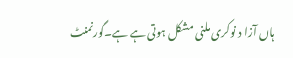ہاں آزا د نوکری ملنی مشکل ہوتی ہے ہے۔گورنمنٹ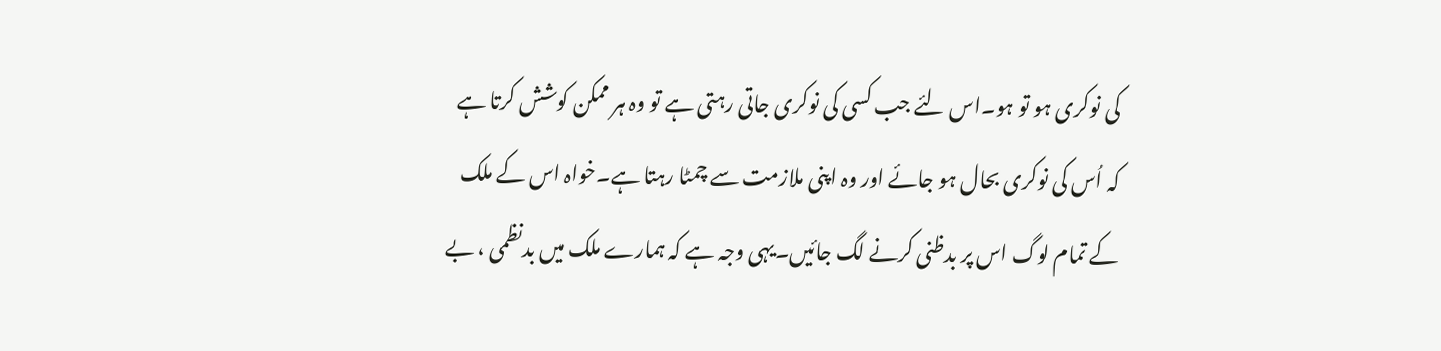کی نوکری ہو تو ہو۔اس لئے جب کسی کی نوکری جاتی رہتی ہے تو وہ ہر ممکن کوشش کرتا ہے کہ اُس کی نوکری بحال ہو جائے اور وہ اپنی ملازمت سے چمٹا رہتا ہے۔خواہ اس کے ملک کے تمام لوگ اس پر بدظنی کرنے لگ جائیں۔یہی وجہ ہے کہ ہمارے ملک میں بدنظمی ، بے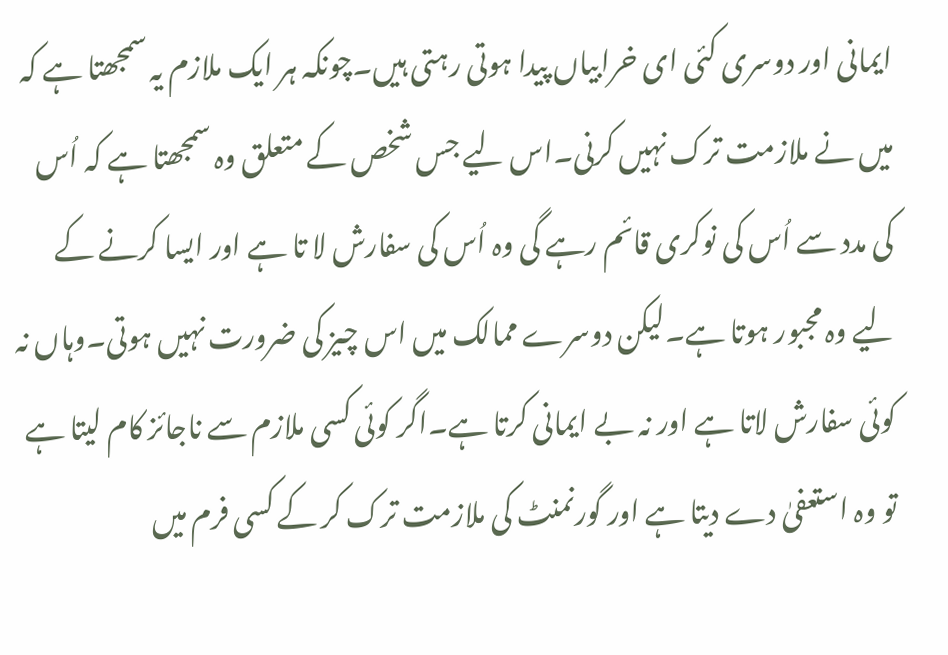ایمانی اور دوسری کئی ای خرابیاں پیدا ہوتی رہتی ہیں۔چونکہ ہر ایک ملازم یہ سمجھتا ہے کہ میں نے ملازمت ترک نہیں کرنی۔اس لیے جس شخص کے متعلق وہ سمجھتا ہے کہ اُس کی مدد سے اُس کی نوکری قائم رہے گی وہ اُس کی سفارش لا تا ہے اور ایسا کرنے کے لیے وہ مجبور ہوتا ہے۔لیکن دوسرے ممالک میں اس چیز کی ضرورت نہیں ہوتی۔وہاں نہ کوئی سفارش لاتا ہے اور نہ بے ایمانی کرتا ہے۔اگر کوئی کسی ملازم سے ناجائز کام لیتا ہے تو وہ استعفیٰ دے دیتا ہے اور گورنمنٹ کی ملازمت ترک کر کے کسی فرم میں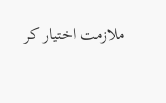ملازمت اختیار کر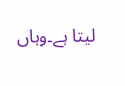لیتا ہے۔وہاں